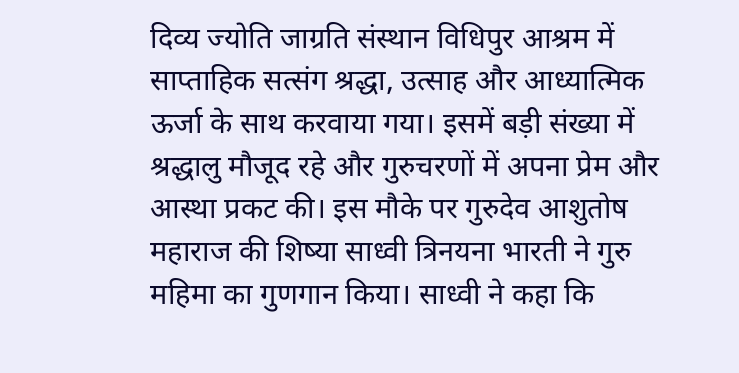दिव्य ज्योति जाग्रति संस्थान विधिपुर आश्रम में साप्ताहिक सत्संग श्रद्धा, उत्साह और आध्यात्मिक ऊर्जा के साथ करवाया गया। इसमें बड़ी संख्या में श्रद्धालु मौजूद रहे और गुरुचरणों में अपना प्रेम और आस्था प्रकट की। इस मौके पर गुरुदेव आशुतोष महाराज की शिष्या साध्वी त्रिनयना भारती ने गुरु महिमा का गुणगान किया। साध्वी ने कहा कि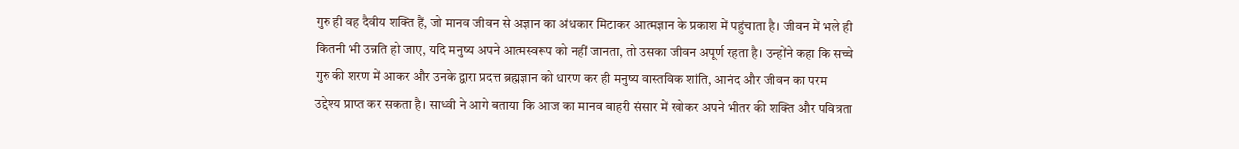गुरु ही वह दैवीय शक्ति हैं, जो मानव जीवन से अज्ञान का अंधकार मिटाकर आत्मज्ञान के प्रकाश में पहुंचाता है। जीवन में भले ही कितनी भी उन्नति हो जाए, यदि मनुष्य अपने आत्मस्वरूप को नहीं जानता, तो उसका जीवन अपूर्ण रहता है। उन्होंने कहा कि सच्चे गुरु की शरण में आकर और उनके द्वारा प्रदत्त ब्रह्मज्ञान को धारण कर ही मनुष्य वास्तविक शांति, आनंद और जीवन का परम उद्देश्य प्राप्त कर सकता है। साध्वी ने आगे बताया कि आज का मानव बाहरी संसार में खोकर अपने भीतर की शक्ति और पवित्रता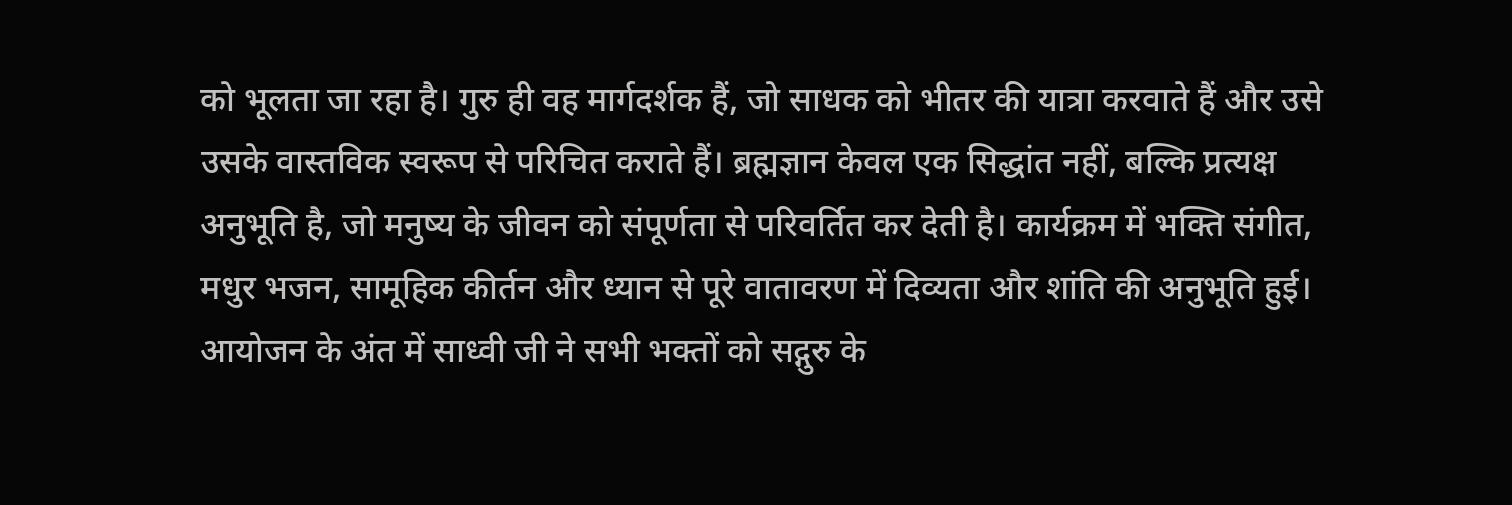को भूलता जा रहा है। गुरु ही वह मार्गदर्शक हैं, जो साधक को भीतर की यात्रा करवाते हैं और उसे उसके वास्तविक स्वरूप से परिचित कराते हैं। ब्रह्मज्ञान केवल एक सिद्धांत नहीं, बल्कि प्रत्यक्ष अनुभूति है, जो मनुष्य के जीवन को संपूर्णता से परिवर्तित कर देती है। कार्यक्रम में भक्ति संगीत, मधुर भजन, सामूहिक कीर्तन और ध्यान से पूरे वातावरण में दिव्यता और शांति की अनुभूति हुई। आयोजन के अंत में साध्वी जी ने सभी भक्तों को सद्गुरु के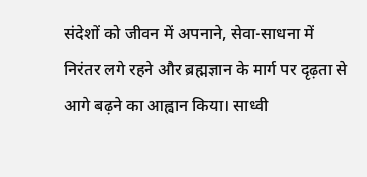संदेशों को जीवन में अपनाने, सेवा-साधना में निरंतर लगे रहने और ब्रह्मज्ञान के मार्ग पर दृढ़ता से आगे बढ़ने का आह्वान किया। साध्वी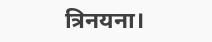त्रिनयना।